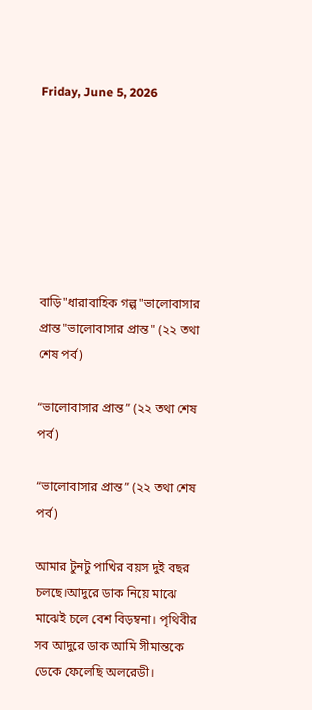Friday, June 5, 2026







বাড়ি"ধারাবাহিক গল্প"ভালোবাসার প্রান্ত"ভালোবাসার প্রান্ত" (২২ তথা শেষ পর্ব)

“ভালোবাসার প্রান্ত” (২২ তথা শেষ পর্ব)

“ভালোবাসার প্রান্ত” (২২ তথা শেষ পর্ব)

আমার টুনটু পাখির বয়স দুই বছর চলছে।আদুরে ডাক নিয়ে মাঝে মাঝেই চলে বেশ বিড়ম্বনা। পৃথিবীর সব আদুরে ডাক আমি সীমান্তকে ডেকে ফেলেছি অলরেডী।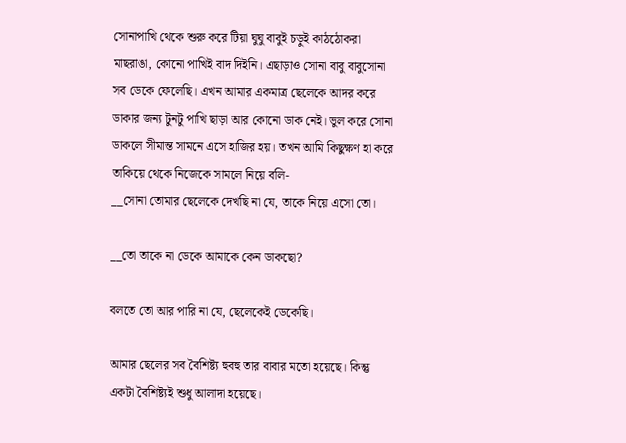সোনাপাখি থেকে শুরু করে টিয়া ঘুঘু বাবুই চড়ুই কাঠঠোকরা মাছরাঙা, কোনো পাখিই বাদ দিইনি। এছাড়াও সোনা বাবু বাবুসোনা সব ডেকে ফেলেছি। এখন আমার একমাত্র ছেলেকে আদর করে ডাকার জন্য টুনটু পাখি ছাড়া আর কোনো ডাক নেই। ভুল করে সোনা ডাকলে সীমান্ত সামনে এসে হাজির হয়। তখন আমি কিছুক্ষণ হা করে তাকিয়ে থেকে নিজেকে সামলে নিয়ে বলি-
__সোনা তোমার ছেলেকে দেখছি না যে, তাকে নিয়ে এসো তো।

__তো তাকে না ডেকে আমাকে কেন ডাকছো?

বলতে তো আর পারি না যে, ছেলেকেই ডেকেছি।

আমার ছেলের সব বৈশিষ্ট্য হুবহু তার বাবার মতো হয়েছে। কিন্তু একটা বৈশিষ্ট্যই শুধু আলাদা হয়েছে।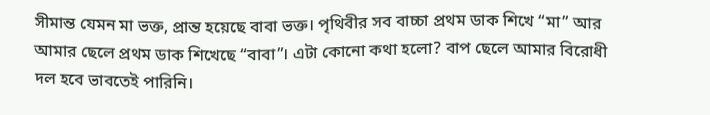সীমান্ত যেমন মা ভক্ত, প্রান্ত হয়েছে বাবা ভক্ত। পৃথিবীর সব বাচ্চা প্রথম ডাক শিখে “মা” আর আমার ছেলে প্রথম ডাক শিখেছে “বাবা”। এটা কোনো কথা হলো? বাপ ছেলে আমার বিরোধী দল হবে ভাবতেই পারিনি।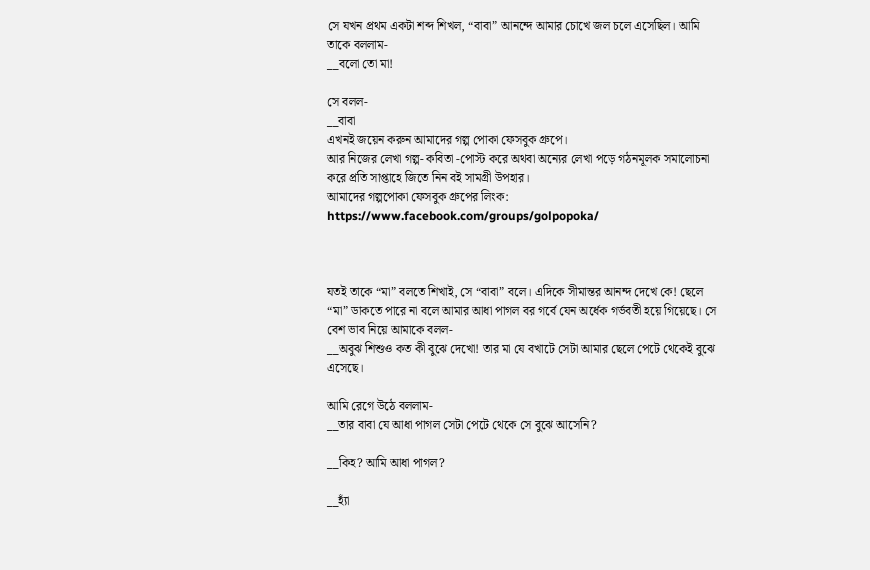সে যখন প্রথম একটা শব্দ শিখল, “বাবা” আনন্দে আমার চোখে জল চলে এসেছিল। আমি তাকে বললাম-
__বলো তো মা!

সে বলল-
__বাবা
এখনই জয়েন করুন আমাদের গল্প পোকা ফেসবুক গ্রুপে।
আর নিজের লেখা গল্প- কবিতা -পোস্ট করে অথবা অন্যের লেখা পড়ে গঠনমূলক সমালোচনা করে প্রতি সাপ্তাহে জিতে নিন বই সামগ্রী উপহার।
আমাদের গল্পপোকা ফেসবুক গ্রুপের লিংক: https://www.facebook.com/groups/golpopoka/



যতই তাকে “মা” বলতে শিখাই, সে “বাবা” বলে। এদিকে সীমান্তর আনন্দ দেখে কে! ছেলে “মা” ডাকতে পারে না বলে আমার আধা পাগল বর গর্বে যেন অর্ধেক গর্ভবতী হয়ে গিয়েছে। সে বেশ ভাব নিয়ে আমাকে বলল-
__অবুঝ শিশুও কত কী বুঝে দেখো! তার মা যে বখাটে সেটা আমার ছেলে পেটে থেকেই বুঝে এসেছে।

আমি রেগে উঠে বললাম-
__তার বাবা যে আধা পাগল সেটা পেটে থেকে সে বুঝে আসেনি?

__কিহ? আমি আধা পাগল?

__হ্যাঁ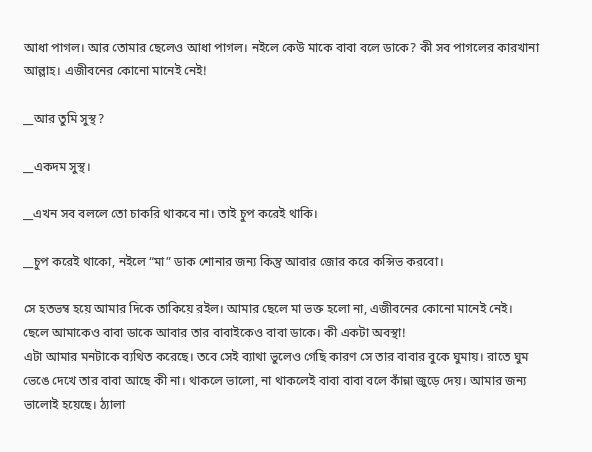আধা পাগল। আর তোমার ছেলেও আধা পাগল। নইলে কেউ মাকে বাবা বলে ডাকে? কী সব পাগলের কারখানা আল্লাহ। এজীবনের কোনো মানেই নেই!

__আর তুমি সুস্থ?

__একদম সুস্থ।

__এখন সব বললে তো চাকরি থাকবে না। তাই চুপ করেই থাকি।

__চুপ করেই থাকো, নইলে “মা” ডাক শোনার জন্য কিন্তু আবার জোর করে কন্সিভ করবো।

সে হতভম্ব হয়ে আমার দিকে তাকিয়ে রইল। আমার ছেলে মা ভক্ত হলো না, এজীবনের কোনো মানেই নেই।
ছেলে আমাকেও বাবা ডাকে আবার তার বাবাইকেও বাবা ডাকে। কী একটা অবস্থা!
এটা আমার মনটাকে ব্যথিত করেছে। তবে সেই ব্যাথা ভুলেও গেছি কারণ সে তার বাবার বুকে ঘুমায়। রাতে ঘুম ভেঙে দেখে তার বাবা আছে কী না। থাকলে ভালো, না থাকলেই বাবা বাবা বলে কাঁন্না জুড়ে দেয়। আমার জন্য ভালোই হয়েছে। ঠ্যালা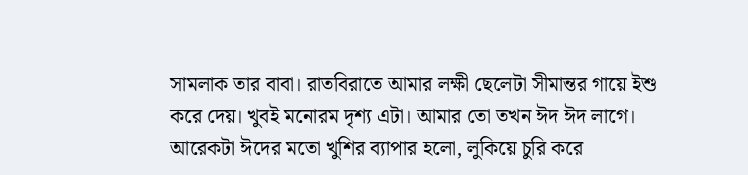সামলাক তার বাবা। রাতবিরাতে আমার লক্ষী ছেলেটা সীমান্তর গায়ে ইশু করে দেয়। খুবই মনোরম দৃশ্য এটা। আমার তো তখন ঈদ ঈদ লাগে।
আরেকটা ঈদের মতো খুশির ব্যাপার হলো, লুকিয়ে চুরি করে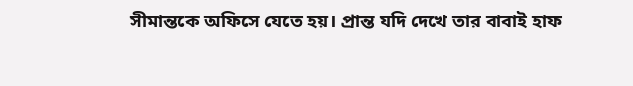সীমান্তকে অফিসে যেতে হয়। প্রান্ত যদি দেখে তার বাবাই হাফ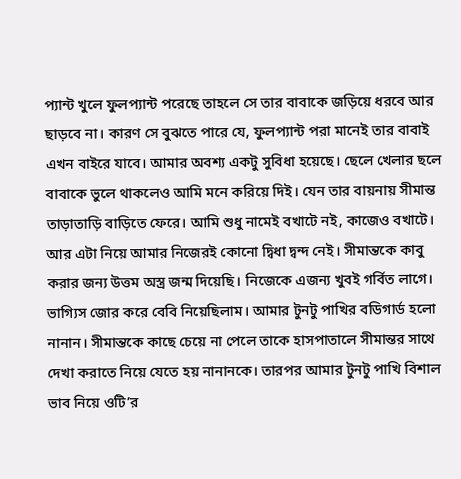প্যান্ট খুলে ফুলপ্যান্ট পরেছে তাহলে সে তার বাবাকে জড়িয়ে ধরবে আর ছাড়বে না। কারণ সে বুঝতে পারে যে, ফুলপ্যান্ট পরা মানেই তার বাবাই এখন বাইরে যাবে। আমার অবশ্য একটু সুবিধা হয়েছে। ছেলে খেলার ছলে বাবাকে ভুলে থাকলেও আমি মনে করিয়ে দিই। যেন তার বায়নায় সীমান্ত তাড়াতাড়ি বাড়িতে ফেরে। আমি শুধু নামেই বখাটে নই, কাজেও বখাটে। আর এটা নিয়ে আমার নিজেরই কোনো দ্বিধা দ্বন্দ নেই। সীমান্তকে কাবু করার জন্য উত্তম অস্ত্র জন্ম দিয়েছি। নিজেকে এজন্য খুবই গর্বিত লাগে। ভাগ্যিস জোর করে বেবি নিয়েছিলাম। আমার টুনটু পাখির বডিগার্ড হলো নানান। সীমান্তকে কাছে চেয়ে না পেলে তাকে হাসপাতালে সীমান্তর সাথে দেখা করাতে নিয়ে যেতে হয় নানানকে। তারপর আমার টুনটু পাখি বিশাল ভাব নিয়ে ওটি’র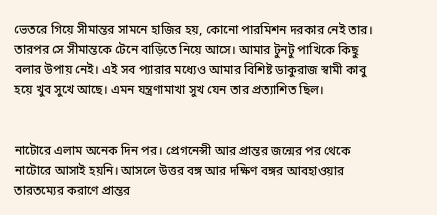ভেতরে গিয়ে সীমান্তর সামনে হাজির হয়, কোনো পারমিশন দরকার নেই তার। তারপর সে সীমান্তকে টেনে বাড়িতে নিয়ে আসে। আমার টুনটু পাখিকে কিছু বলার উপায় নেই। এই সব প্যারার মধ্যেও আমার বিশিষ্ট ডাকুরাজ স্বামী কাবু হয়ে খুব সুখে আছে। এমন যন্ত্রণামাখা সুখ যেন তার প্রত্যাশিত ছিল।


নাটোরে এলাম অনেক দিন পর। প্রেগনেন্সী আর প্রান্তর জন্মের পর থেকে নাটোরে আসাই হয়নি। আসলে উত্তর বঙ্গ আর দক্ষিণ বঙ্গর আবহাওয়ার তারতম্যের করাণে প্রান্তর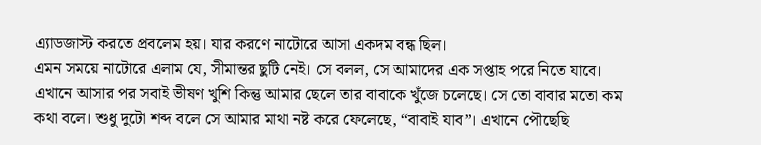এ্যাডজাস্ট করতে প্রবলেম হয়। যার করণে নাটোরে আসা একদম বন্ধ ছিল।
এমন সময়ে নাটোরে এলাম যে, সীমান্তর ছুটি নেই। সে বলল, সে আমাদের এক সপ্তাহ পরে নিতে যাবে। এখানে আসার পর সবাই ভীষণ খুশি কিন্তু আমার ছেলে তার বাবাকে খুঁজে চলেছে। সে তো বাবার মতো কম কথা বলে। শুধু দুটো শব্দ বলে সে আমার মাথা নষ্ট করে ফেলেছে, “বাবাই যাব”। এখানে পৌছেছি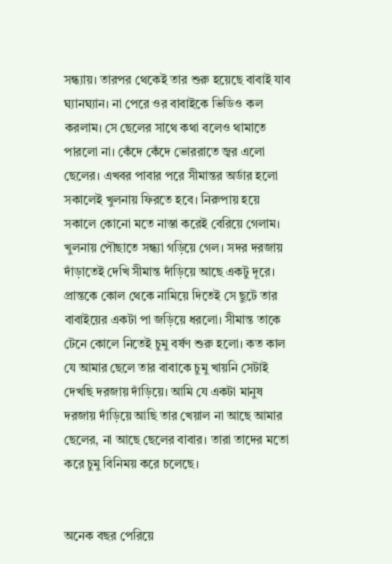সন্ধ্যায়। তারপর থেকেই তার শুরু হয়েছে বাবাই যাব ঘ্যানঘ্যান। না পেরে ওর বাবাইকে ভিডিও কল করলাম। সে ছেলের সাথে কথা বলেও থামাতে পারলো না। কেঁদে কেঁদে ভোররাতে জ্বর এলো ছেলের। এখবর পাবার পরে সীমান্তর অর্ডার হলো সকালেই খুলনায় ফিরতে হবে। নিরুপায় হয়ে সকালে কোনো মতে নাস্তা করেই বেরিয়ে গেলাম। খুলনায় পৌছাতে সন্ধ্যা গড়িয়ে গেল। সদর দরজায় দাঁড়াতেই দেখি সীমান্ত দাঁড়িয়ে আছে একটু দূরে। প্রান্তকে কোল থেকে নামিয়ে দিতেই সে ছুটে তার বাবাইয়ের একটা পা জড়িয়ে ধরলো। সীমান্ত তাকে টেনে কোলে নিতেই চুমু বর্ষণ শুরু হলো। কত কাল যে আমার ছেলে তার বাবাকে চুমু খায়নি সেটাই দেখছি দরজায় দাঁড়িয়ে। আমি যে একটা মানুষ দরজায় দাঁড়িয়ে আছি তার খেয়াল না আছে আমার ছেলের, না আছে ছেলের বাবার। তারা তাদের মতো করে চুমু বিনিময় করে চলেছে।


অনেক বছর পেরিয়ে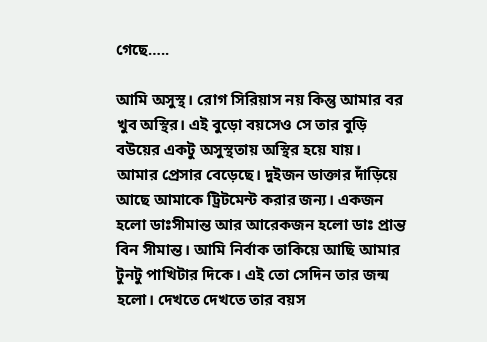গেছে…..

আমি অসুস্থ। রোগ সিরিয়াস নয় কিন্তু আমার বর খুব অস্থির। এই বুড়ো বয়সেও সে তার বুড়ি বউয়ের একটু অসুস্থতায় অস্থির হয়ে যায়।
আমার প্রেসার বেড়েছে। দুইজন ডাক্তার দাঁড়িয়ে আছে আমাকে ট্রিটমেন্ট করার জন্য। একজন হলো ডাঃসীমান্ত আর আরেকজন হলো ডাঃ প্রান্ত বিন সীমান্ত। আমি নির্বাক তাকিয়ে আছি আমার টুনটু পাখিটার দিকে। এই তো সেদিন তার জন্ম হলো। দেখতে দেখতে তার বয়স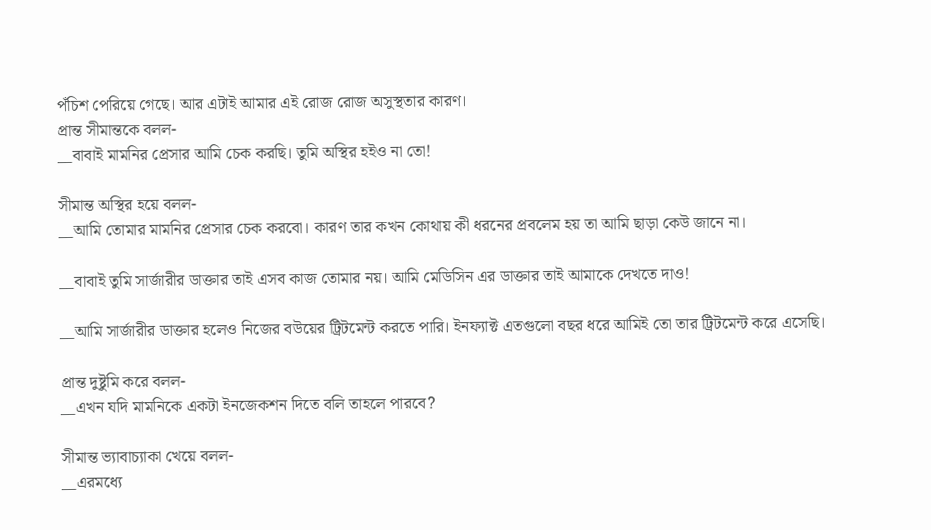পঁচিশ পেরিয়ে গেছে। আর এটাই আমার এই রোজ রোজ অসুস্থতার কারণ।
প্রান্ত সীমান্তকে বলল-
__বাবাই মামনির প্রেসার আমি চেক করছি। তুমি অস্থির হইও না তো!

সীমান্ত অস্থির হয়ে বলল-
__আমি তোমার মামনির প্রেসার চেক করবো। কারণ তার কখন কোথায় কী ধরনের প্রবলেম হয় তা আমি ছাড়া কেউ জানে না।

__বাবাই তুমি সার্জারীর ডাক্তার তাই এসব কাজ তোমার নয়। আমি মেডিসিন এর ডাক্তার তাই আমাকে দেখতে দাও!

__আমি সার্জারীর ডাক্তার হলেও নিজের বউয়ের ট্রিটমেন্ট করতে পারি। ইনফ্যাক্ট এতগুলো বছর ধরে আমিই তো তার ট্রিটমেন্ট করে এসেছি।

প্রান্ত দুষ্টুমি করে বলল-
__এখন যদি মামনিকে একটা ইনজেকশন দিতে বলি তাহলে পারবে?

সীমান্ত ভ্যাবাচ্যাকা খেয়ে বলল-
__এরমধ্যে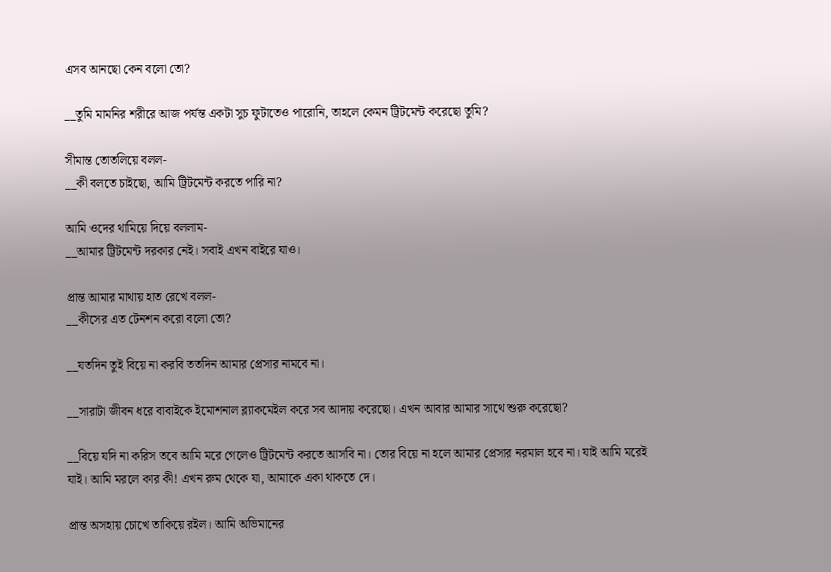এসব আনছো কেন বলো তো?

__তুমি মামনির শরীরে আজ পর্যন্ত একটা সুচ ফুটাতেও পারোনি, তাহলে কেমন ট্রিটমেন্ট করেছো তুমি?

সীমান্ত তোতলিয়ে বলল-
__কী বলতে চাইছো, আমি ট্রিটমেন্ট করতে পারি না?

আমি ওদের থামিয়ে দিয়ে বললাম-
__আমার ট্রিটমেন্ট দরকার নেই। সবাই এখন বাইরে যাও।

প্রান্ত আমার মাথায় হাত রেখে বলল-
__কীসের এত টেনশন করো বলো তো?

__যতদিন তুই বিয়ে না করবি ততদিন আমার প্রেসার নামবে না।

__সারাটা জীবন ধরে বাবাইকে ইমোশনাল ব্ল্যাকমেইল করে সব আদায় করেছো। এখন আবার আমার সাথে শুরু করেছো?

__বিয়ে যদি না করিস তবে আমি মরে গেলেও ট্রিটমেন্ট করতে আসবি না। তোর বিয়ে না হলে আমার প্রেসার নরমাল হবে না। যাই আমি মরেই যাই। আমি মরলে কার কী! এখন রুম থেকে যা, আমাকে একা থাকতে দে।

প্রান্ত অসহায় চোখে তাকিয়ে রইল। আমি অভিমানের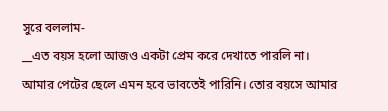সুরে বললাম-
__এত বয়স হলো আজও একটা প্রেম করে দেখাতে পারলি না। আমার পেটের ছেলে এমন হবে ভাবতেই পারিনি। তোর বয়সে আমার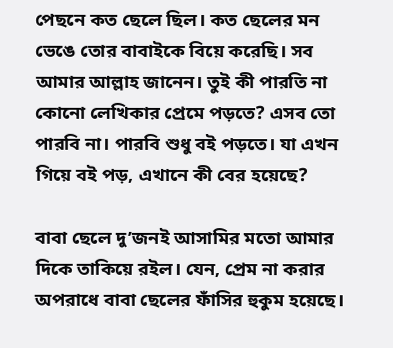পেছনে কত ছেলে ছিল। কত ছেলের মন ভেঙে তোর বাবাইকে বিয়ে করেছি। সব আমার আল্লাহ জানেন। তুই কী পারতি না কোনো লেখিকার প্রেমে পড়তে? এসব তো পারবি না। পারবি শুধু বই পড়তে। যা এখন গিয়ে বই পড়, এখানে কী বের হয়েছে?

বাবা ছেলে দু’জনই আসামির মতো আমার দিকে তাকিয়ে রইল। যেন, প্রেম না করার অপরাধে বাবা ছেলের ফাঁসির হুকুম হয়েছে।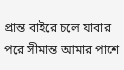প্রান্ত বাইরে চলে যাবার পরে সীমান্ত আমার পাশে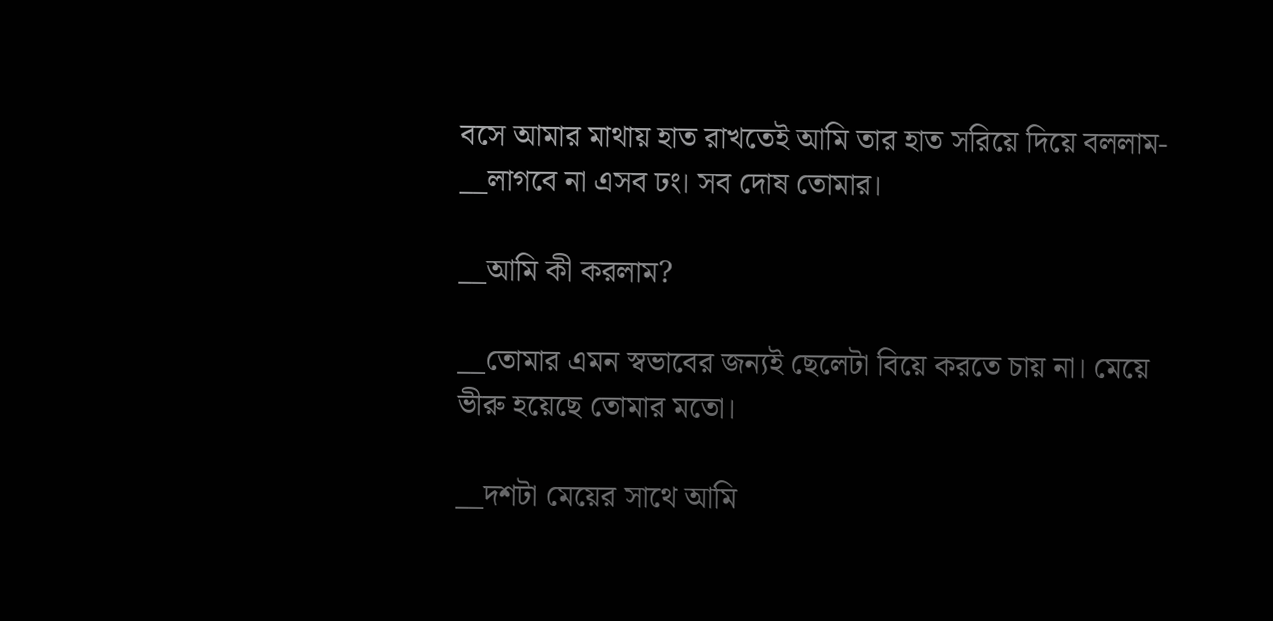বসে আমার মাথায় হাত রাখতেই আমি তার হাত সরিয়ে দিয়ে বললাম-
__লাগবে না এসব ঢং। সব দোষ তোমার।

__আমি কী করলাম?

__তোমার এমন স্বভাবের জন্যই ছেলেটা বিয়ে করতে চায় না। মেয়ে ভীরু হয়েছে তোমার মতো।

__দশটা মেয়ের সাথে আমি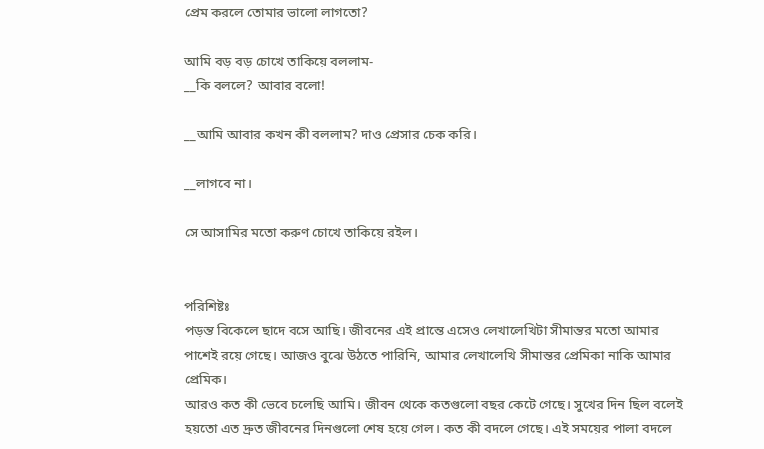প্রেম করলে তোমার ভালো লাগতো?

আমি বড় বড় চোখে তাকিয়ে বললাম-
__কি বললে? আবার বলো!

__আমি আবার কখন কী বললাম? দাও প্রেসার চেক করি।

__লাগবে না।

সে আসামির মতো করুণ চোখে তাকিয়ে রইল।


পরিশিষ্টঃ
পড়ন্ত বিকেলে ছাদে বসে আছি। জীবনের এই প্রান্তে এসেও লেখালেখিটা সীমান্তর মতো আমার পাশেই রয়ে গেছে। আজও বুঝে উঠতে পারিনি, আমার লেখালেখি সীমান্তর প্রেমিকা নাকি আমার প্রেমিক।
আরও কত কী ভেবে চলেছি আমি। জীবন থেকে কতগুলো বছর কেটে গেছে। সুখের দিন ছিল বলেই হয়তো এত দ্রুত জীবনের দিনগুলো শেষ হয়ে গেল। কত কী বদলে গেছে। এই সময়ের পালা বদলে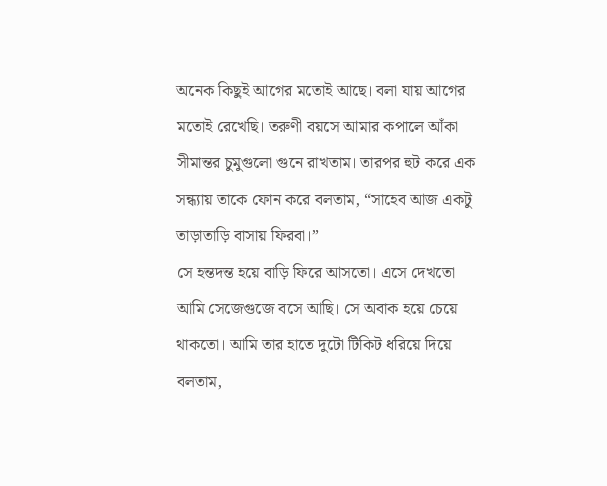অনেক কিছুই আগের মতোই আছে। বলা যায় আগের মতোই রেখেছি। তরুণী বয়সে আমার কপালে আঁকা সীমান্তর চুমুগুলো গুনে রাখতাম। তারপর হুট করে এক সন্ধ্যায় তাকে ফোন করে বলতাম, “সাহেব আজ একটু তাড়াতাড়ি বাসায় ফিরবা।”
সে হন্তদন্ত হয়ে বাড়ি ফিরে আসতো। এসে দেখতো আমি সেজেগুজে বসে আছি। সে অবাক হয়ে চেয়ে থাকতো। আমি তার হাতে দুটো টিকিট ধরিয়ে দিয়ে বলতাম,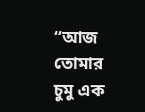“আজ তোমার চুমু এক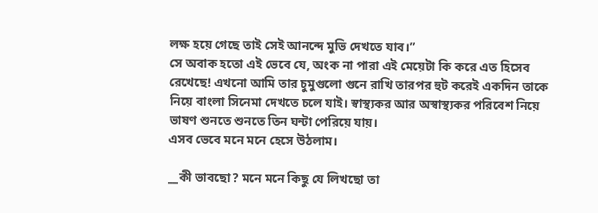লক্ষ হয়ে গেছে তাই সেই আনন্দে মুভি দেখতে যাব।”
সে অবাক হতো এই ভেবে যে, অংক না পারা এই মেয়েটা কি করে এত হিসেব রেখেছে! এখনো আমি তার চুমুগুলো গুনে রাখি তারপর হুট করেই একদিন তাকে নিয়ে বাংলা সিনেমা দেখতে চলে যাই। স্বাস্থ্যকর আর অস্বাস্থ্যকর পরিবেশ নিয়ে ভাষণ শুনতে শুনতে তিন ঘন্টা পেরিয়ে যায়।
এসব ভেবে মনে মনে হেসে উঠলাম।

__কী ভাবছো? মনে মনে কিছু যে লিখছো তা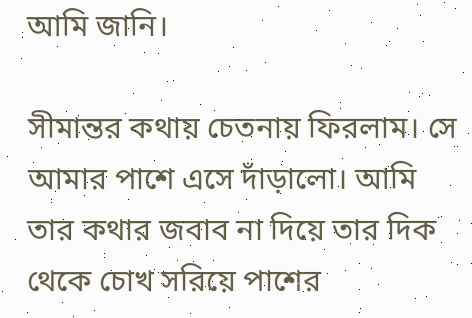আমি জানি।

সীমান্তর কথায় চেতনায় ফিরলাম। সে আমার পাশে এসে দাঁড়ালো। আমি তার কথার জবাব না দিয়ে তার দিক থেকে চোখ সরিয়ে পাশের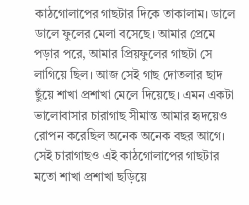কাঠগোলাপের গাছটার দিকে তাকালাম। ডালে ডালে ফুলের মেলা বসেছে। আমার প্রেমে পড়ার পরে, আমার প্রিয়ফুলের গাছটা সে লাগিয়ে ছিল। আজ সেই গাছ দোতলার ছাদ ছুঁয়ে শাখা প্রশাখা মেলে দিয়েছে। এমন একটা ভালোবাসার চারাগাছ সীমান্ত আমার হৃদয়েও রোপন করেছিল অনেক অনেক বছর আগে। সেই চারাগাছও এই কাঠগোলাপের গাছটার মতো শাখা প্রশাখা ছড়িয়ে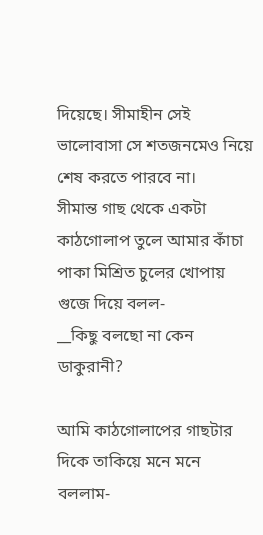দিয়েছে। সীমাহীন সেই ভালোবাসা সে শতজনমেও নিয়ে শেষ করতে পারবে না।
সীমান্ত গাছ থেকে একটা কাঠগোলাপ তুলে আমার কাঁচা পাকা মিশ্রিত চুলের খোপায় গুজে দিয়ে বলল-
__কিছু বলছো না কেন ডাকুরানী?

আমি কাঠগোলাপের গাছটার দিকে তাকিয়ে মনে মনে বললাম-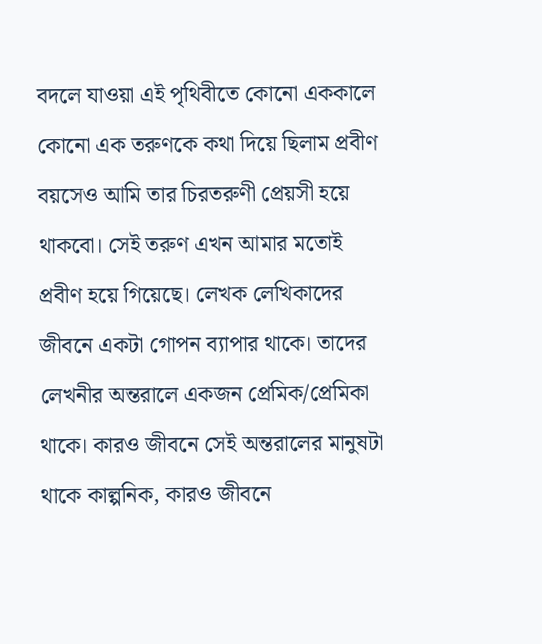বদলে যাওয়া এই পৃথিবীতে কোনো এককালে কোনো এক তরুণকে কথা দিয়ে ছিলাম প্রবীণ বয়সেও আমি তার চিরতরুণী প্রেয়সী হয়ে থাকবো। সেই তরুণ এখন আমার মতোই প্রবীণ হয়ে গিয়েছে। লেখক লেখিকাদের জীবনে একটা গোপন ব্যাপার থাকে। তাদের লেখনীর অন্তরালে একজন প্রেমিক/প্রেমিকা থাকে। কারও জীবনে সেই অন্তরালের মানুষটা থাকে কাল্পনিক, কারও জীবনে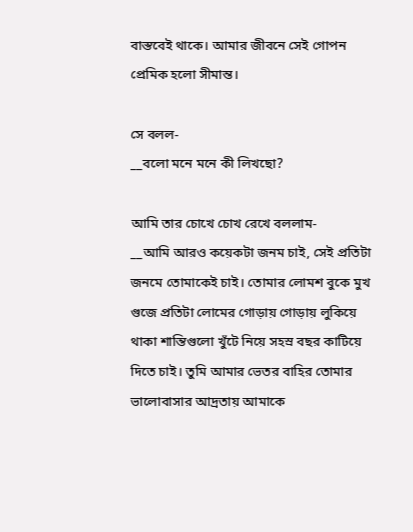বাস্তবেই থাকে। আমার জীবনে সেই গোপন প্রেমিক হলো সীমান্ত।

সে বলল-
__বলো মনে মনে কী লিখছো?

আমি তার চোখে চোখ রেখে বললাম-
__আমি আরও কয়েকটা জনম চাই, সেই প্রতিটা জনমে তোমাকেই চাই। তোমার লোমশ বুকে মুখ গুজে প্রতিটা লোমের গোড়ায় গোড়ায় লুকিয়ে থাকা শান্তিগুলো খুঁটে নিয়ে সহস্র বছর কাটিয়ে দিতে চাই। তুমি আমার ভেতর বাহির তোমার ভালোবাসার আদ্রতায় আমাকে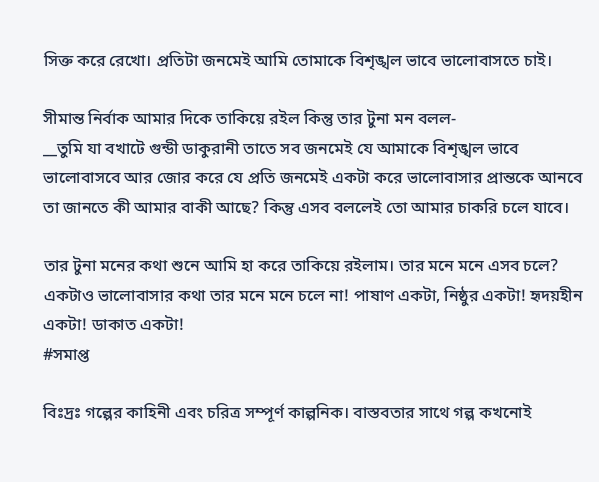সিক্ত করে রেখো। প্রতিটা জনমেই আমি তোমাকে বিশৃঙ্খল ভাবে ভালোবাসতে চাই।

সীমান্ত নির্বাক আমার দিকে তাকিয়ে রইল কিন্তু তার টুনা মন বলল-
__তুমি যা বখাটে গুন্ডী ডাকুরানী তাতে সব জনমেই যে আমাকে বিশৃঙ্খল ভাবে ভালোবাসবে আর জোর করে যে প্রতি জনমেই একটা করে ভালোবাসার প্রান্তকে আনবে তা জানতে কী আমার বাকী আছে? কিন্তু এসব বললেই তো আমার চাকরি চলে যাবে।

তার টুনা মনের কথা শুনে আমি হা করে তাকিয়ে রইলাম। তার মনে মনে এসব চলে? একটাও ভালোবাসার কথা তার মনে মনে চলে না! পাষাণ একটা, নিষ্ঠুর একটা! হৃদয়হীন একটা! ডাকাত একটা!
#সমাপ্ত

বিঃদ্রঃ গল্পের কাহিনী এবং চরিত্র সম্পূর্ণ কাল্পনিক। বাস্তবতার সাথে গল্প কখনোই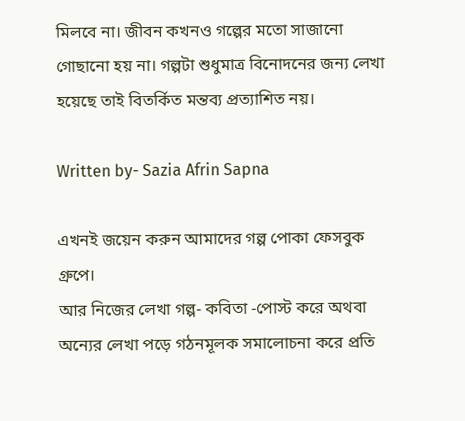মিলবে না। জীবন কখনও গল্পের মতো সাজানো গোছানো হয় না। গল্পটা শুধুমাত্র বিনোদনের জন্য লেখা হয়েছে তাই বিতর্কিত মন্তব্য প্রত্যাশিত নয়।

Written by- Sazia Afrin Sapna

এখনই জয়েন করুন আমাদের গল্প পোকা ফেসবুক গ্রুপে।
আর নিজের লেখা গল্প- কবিতা -পোস্ট করে অথবা অন্যের লেখা পড়ে গঠনমূলক সমালোচনা করে প্রতি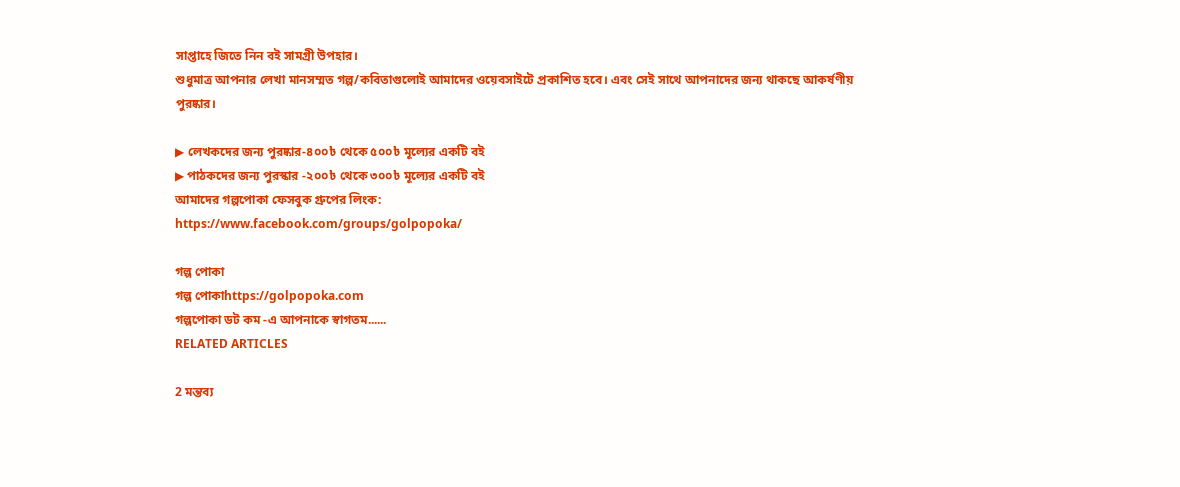সাপ্তাহে জিতে নিন বই সামগ্রী উপহার।
শুধুমাত্র আপনার লেখা মানসম্মত গল্প/কবিতাগুলোই আমাদের ওয়েবসাইটে প্রকাশিত হবে। এবং সেই সাথে আপনাদের জন্য থাকছে আকর্ষণীয় পুরষ্কার।

▶ লেখকদের জন্য পুরষ্কার-৪০০৳ থেকে ৫০০৳ মূল্যের একটি বই
▶ পাঠকদের জন্য পুরস্কার -২০০৳ থেকে ৩০০৳ মূল্যের একটি বই
আমাদের গল্পপোকা ফেসবুক গ্রুপের লিংক:
https://www.facebook.com/groups/golpopoka/

গল্প পোকা
গল্প পোকাhttps://golpopoka.com
গল্পপোকা ডট কম -এ আপনাকে স্বাগতম......
RELATED ARTICLES

2 মন্তব্য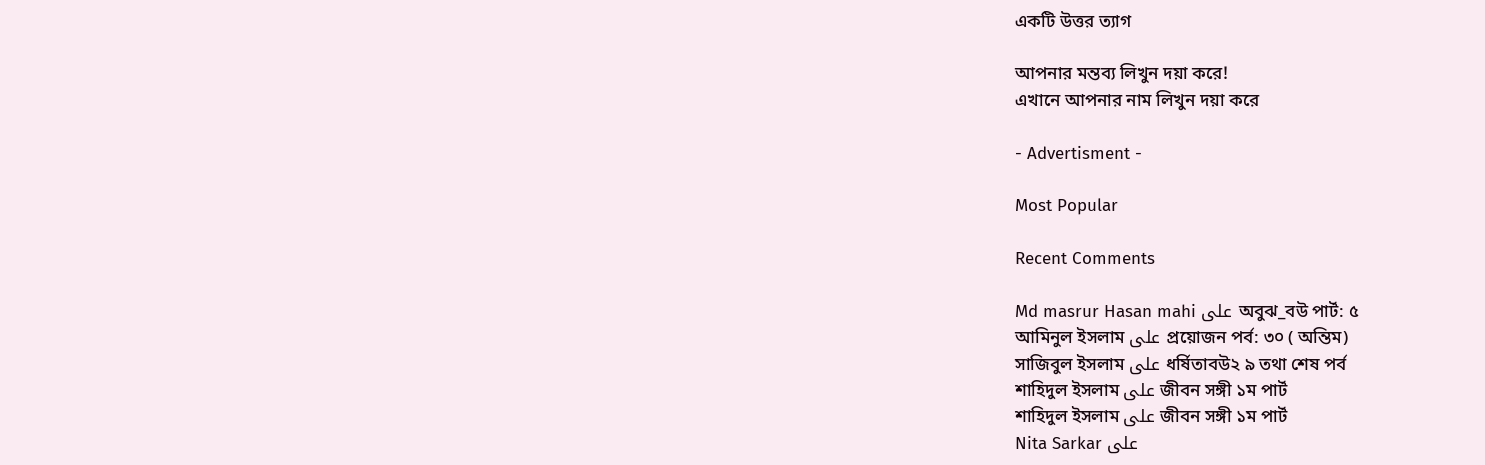একটি উত্তর ত্যাগ

আপনার মন্তব্য লিখুন দয়া করে!
এখানে আপনার নাম লিখুন দয়া করে

- Advertisment -

Most Popular

Recent Comments

Md masrur Hasan mahi على অবুঝ_বউ পার্ট: ৫
আমিনুল ইসলাম على প্রয়োজন পর্ব: ৩০ ( অন্তিম)
সাজিবুল ইসলাম على ধর্ষিতাবউ২ ৯ তথা শেষ পর্ব
শাহিদুল ইসলাম على জীবন সঙ্গী ১ম পার্ট
শাহিদুল ইসলাম على জীবন সঙ্গী ১ম পার্ট
Nita Sarkar على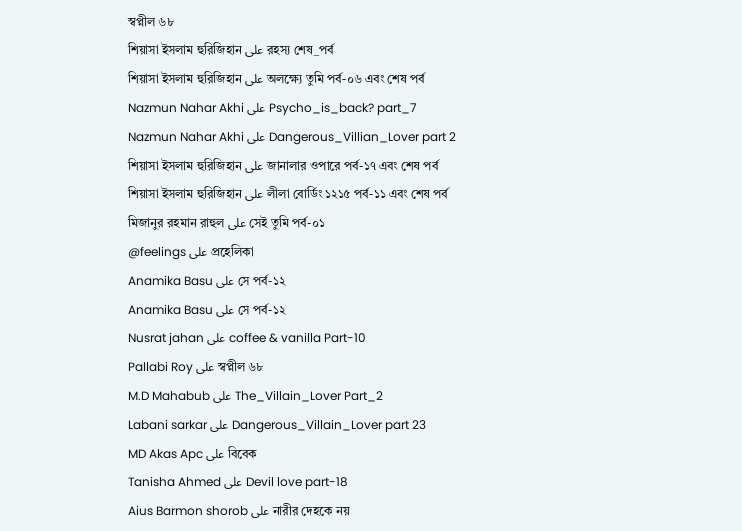স্বপ্নীল ৬৮
শিয়াসা ইসলাম হুরিজিহান على রহস্য শেষ_পর্ব
শিয়াসা ইসলাম হুরিজিহান على অলক্ষ্যে তুমি পর্ব-০৬ এবং শেষ পর্ব
Nazmun Nahar Akhi على Psycho_is_back? part_7
Nazmun Nahar Akhi على Dangerous_Villian_Lover part 2
শিয়াসা ইসলাম হুরিজিহান على জানালার ওপারে পর্ব-১৭ এবং শেষ পর্ব
শিয়াসা ইসলাম হুরিজিহান على লীলা বোর্ডিং ১২১৫ পর্ব-১১ এবং শেষ পর্ব
মিজানুর রহমান রাহুল على সেই তুমি পর্ব-০১
@feelings على প্রহেলিকা
Anamika Basu على সে পর্ব-১২
Anamika Basu على সে পর্ব-১২
Nusrat jahan على coffee & vanilla Part-10
Pallabi Roy على স্বপ্নীল ৬৮
M.D Mahabub على The_Villain_Lover Part_2
Labani sarkar على Dangerous_Villain_Lover part 23
MD Akas Apc على বিবেক
Tanisha Ahmed على Devil love part-18
Aius Barmon shorob على নারীর দেহকে নয়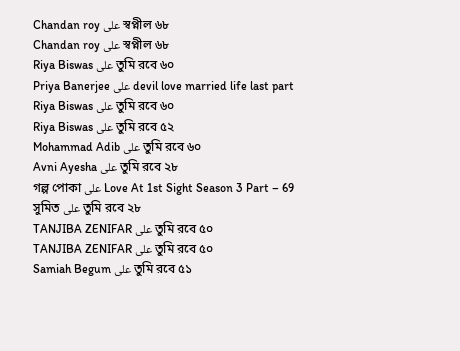Chandan roy على স্বপ্নীল ৬৮
Chandan roy على স্বপ্নীল ৬৮
Riya Biswas على তুমি রবে ৬০
Priya Banerjee على devil love married life last part
Riya Biswas على তুমি রবে ৬০
Riya Biswas على তুমি রবে ৫২
Mohammad Adib على তুমি রবে ৬০
Avni Ayesha على তুমি রবে ২৮
গল্প পোকা على Love At 1st Sight Season 3 Part – 69
সুমিত على তুমি রবে ২৮
TANJIBA ZENIFAR على তুমি রবে ৫০
TANJIBA ZENIFAR على তুমি রবে ৫০
Samiah Begum على তুমি রবে ৫১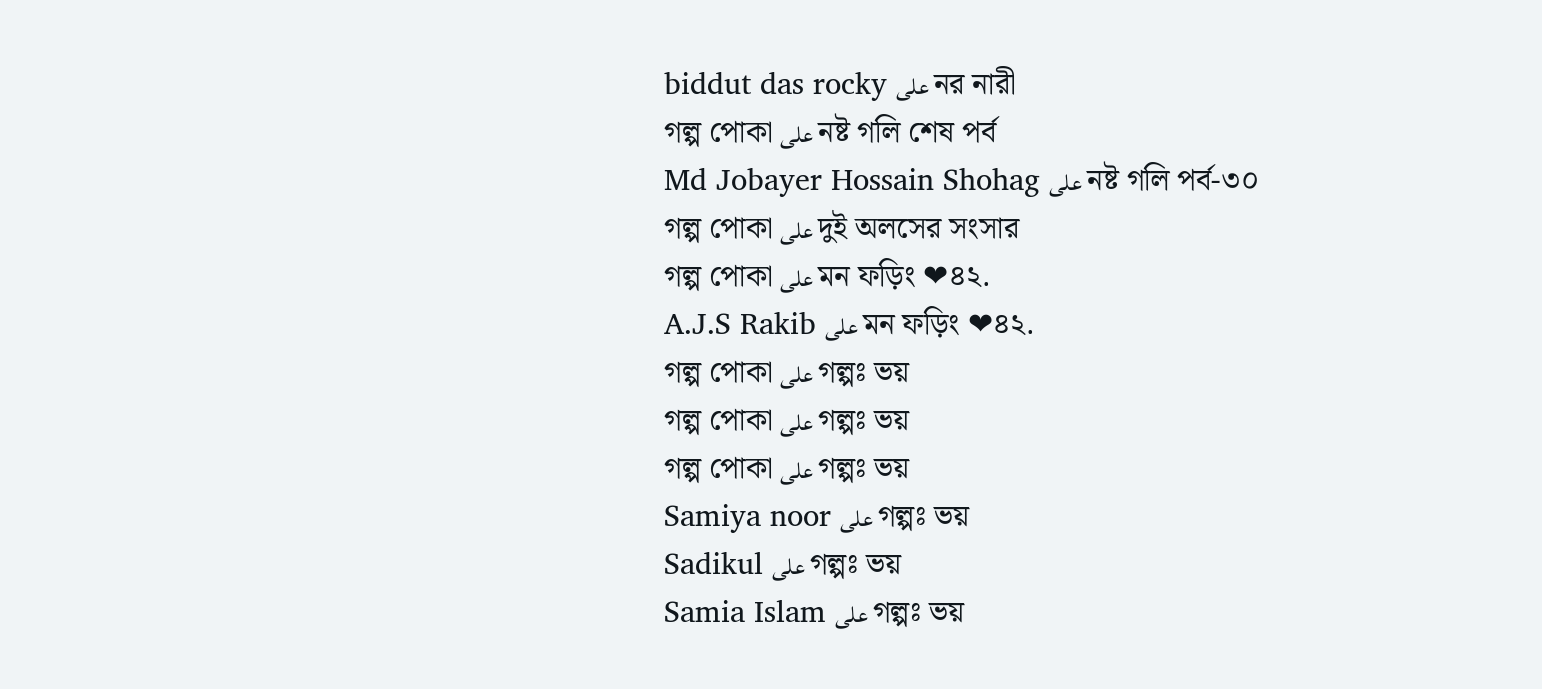biddut das rocky على নর নারী
গল্প পোকা على নষ্ট গলি শেষ পর্ব
Md Jobayer Hossain Shohag على নষ্ট গলি পর্ব-৩০
গল্প পোকা على দুই অলসের সংসার
গল্প পোকা على মন ফড়িং ❤৪২.
A.J.S Rakib على মন ফড়িং ❤৪২.
গল্প পোকা على গল্পঃ ভয়
গল্প পোকা على গল্পঃ ভয়
গল্প পোকা على গল্পঃ ভয়
Samiya noor على গল্পঃ ভয়
Sadikul على গল্পঃ ভয়
Samia Islam على গল্পঃ ভয়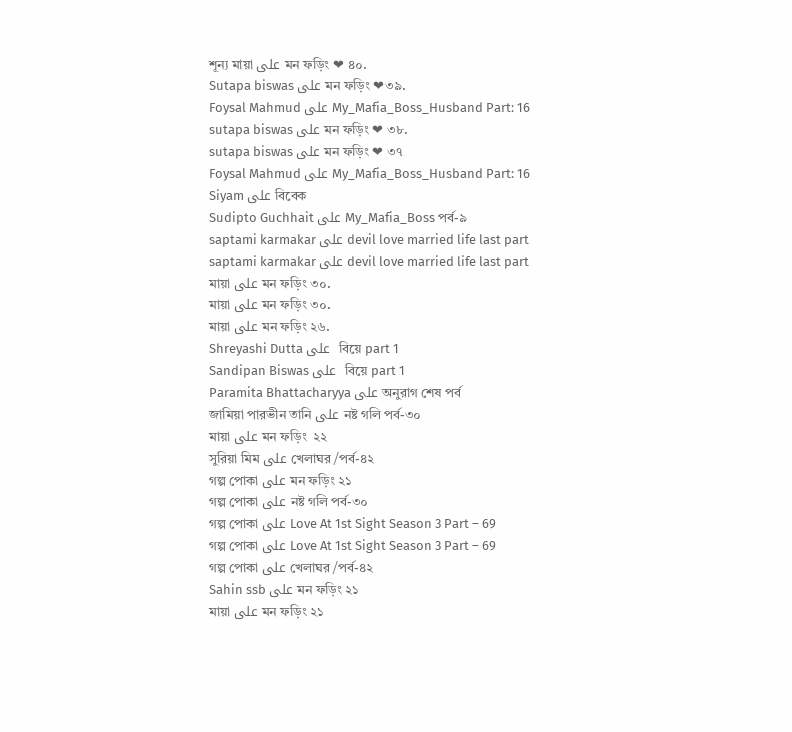শূন্য মায়া على মন ফড়িং ❤ ৪০.
Sutapa biswas على মন ফড়িং ❤৩৯.
Foysal Mahmud على My_Mafia_Boss_Husband Part: 16
sutapa biswas على মন ফড়িং ❤ ৩৮.
sutapa biswas على মন ফড়িং ❤ ৩৭
Foysal Mahmud على My_Mafia_Boss_Husband Part: 16
Siyam على বিবেক
Sudipto Guchhait على My_Mafia_Boss পর্ব-৯
saptami karmakar على devil love married life last part
saptami karmakar على devil love married life last part
মায়া على মন ফড়িং ৩০.
মায়া على মন ফড়িং ৩০.
মায়া على মন ফড়িং ২৬.
Shreyashi Dutta على  বিয়ে part 1
Sandipan Biswas على  বিয়ে part 1
Paramita Bhattacharyya على অনুরাগ শেষ পর্ব
জামিয়া পারভীন তানি على নষ্ট গলি পর্ব-৩০
মায়া على মন ফড়িং  ২২
সুরিয়া মিম على খেলাঘর /পর্ব-৪২
গল্প পোকা على মন ফড়িং ২১
গল্প পোকা على নষ্ট গলি পর্ব-৩০
গল্প পোকা على Love At 1st Sight Season 3 Part – 69
গল্প পোকা على Love At 1st Sight Season 3 Part – 69
গল্প পোকা على খেলাঘর /পর্ব-৪২
Sahin ssb على মন ফড়িং ২১
মায়া على মন ফড়িং ২১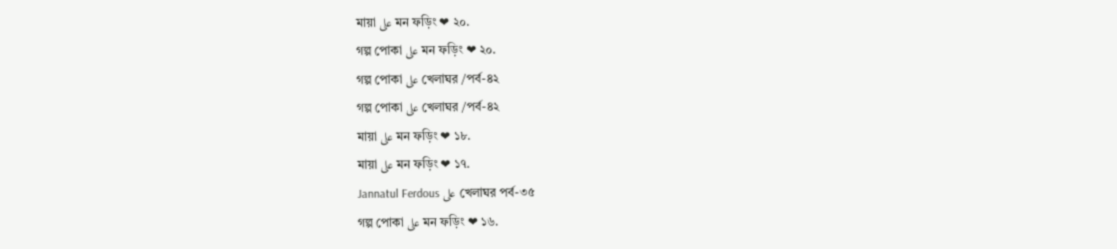মায়া على মন ফড়িং ❤ ২০.
গল্প পোকা على মন ফড়িং ❤ ২০.
গল্প পোকা على খেলাঘর /পর্ব-৪২
গল্প পোকা على খেলাঘর /পর্ব-৪২
মায়া على মন ফড়িং ❤ ১৮.
মায়া على মন ফড়িং ❤ ১৭.
Jannatul Ferdous على খেলাঘর পর্ব-৩৫
গল্প পোকা على মন ফড়িং ❤ ১৬.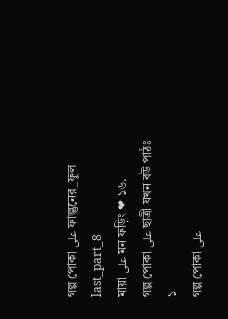গল্প পোকা على ফাল্গুনের_ফুল last_part_8
মায়া على মন ফড়িং ❤ ১৬.
গল্প পোকা على ছাত্রী যখন বউ পাঠঃ ১
গল্প পোকা على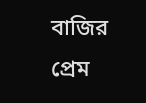বাজির প্রেম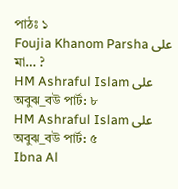পাঠঃ ১
Foujia Khanom Parsha على মা… ?
HM Ashraful Islam على অবুঝ_বউ পার্ট: ৮
HM Ashraful Islam على অবুঝ_বউ পার্ট: ৫
Ibna Al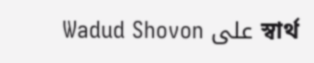Wadud Shovon على স্বার্থ